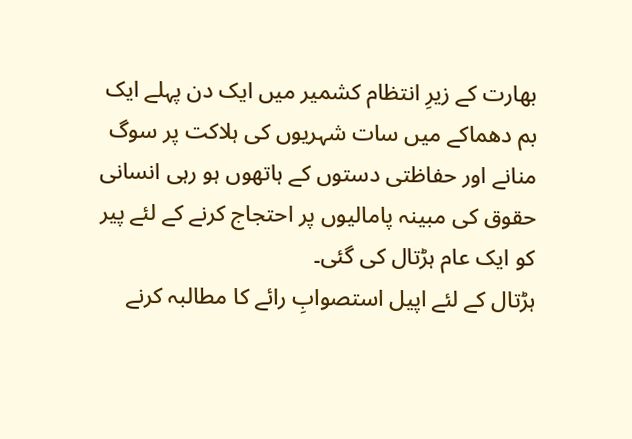بھارت کے زیرِ انتظام کشمیر میں ایک دن پہلے ایک بم دھماکے میں سات شہریوں کی ہلاکت پر سوگ منانے اور حفاظتی دستوں کے ہاتھوں ہو رہی انسانی حقوق کی مبینہ پامالیوں پر احتجاج کرنے کے لئے پیر کو ایک عام ہڑتال کی گئی۔
ہڑتال کے لئے اپیل استصوابِ رائے کا مطالبہ کرنے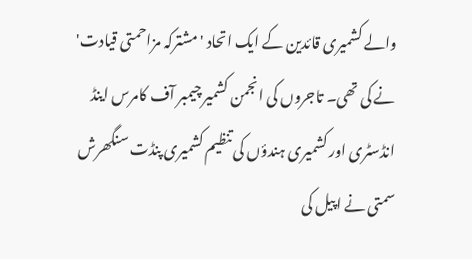والے کشمیری قائدین کے ایک اتحاد 'مشترکہ مزاحمتی قیادت' نے کی تھی۔ تاجروں کی انجمن کشمیر چیمبر آف کامرس اینڈ انڈسٹری اور کشمیری ہندؤں کی تنظیم کشمیری پنڈت سنگھرش سمتی نے اپیل کی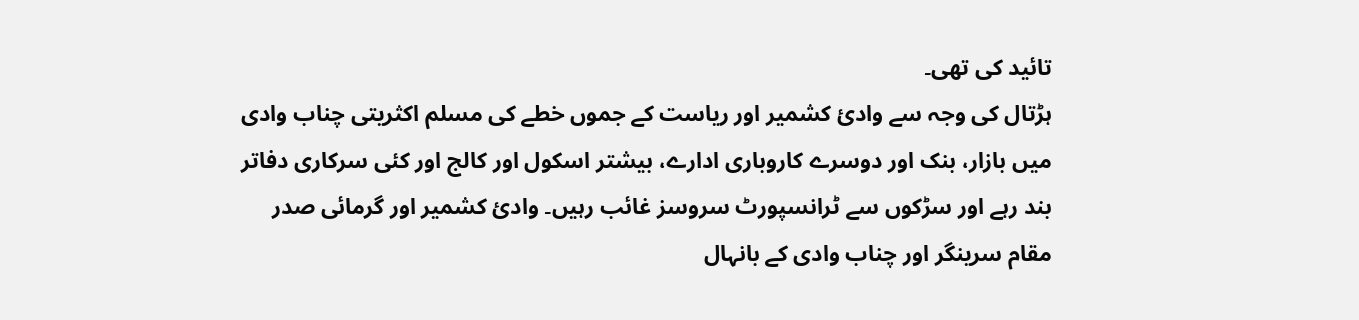تائید کی تھی۔
ہڑتال کی وجہ سے وادئ کشمیر اور ریاست کے جموں خطے کی مسلم اکثریتی چناب وادی میں بازار، بنک اور دوسرے کاروباری ادارے، بیشتر اسکول اور کالج اور کئی سرکاری دفاتر بند رہے اور سڑکوں سے ٹرانسپورٹ سروسز غائب رہیں۔ وادئ کشمیر اور گرمائی صدر مقام سرینگر اور چناب وادی کے بانہال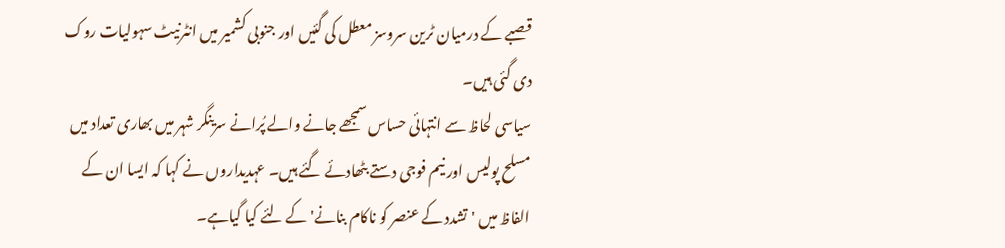قصبے کے درمیان ٹرین سروسز معطل کی گئیں اور جنوبی کشمیر میں انٹرنیٹ سہولیات روک دی گئی ہیں۔
سیاسی لحاظ سے انتہائی حساس سمجھے جانے والے پُرانے سرینگر شہر میں بھاری تعداد میں مسلح پولیس اور نیم فوجی دستے بٹھادئے گئے ہیں۔ عہدیداروں نے کہا کہ ایسا ان کے الفاظ میں 'تشدد کے عنصر کو ناکام بنانے' کے لئے کیا گیاہے۔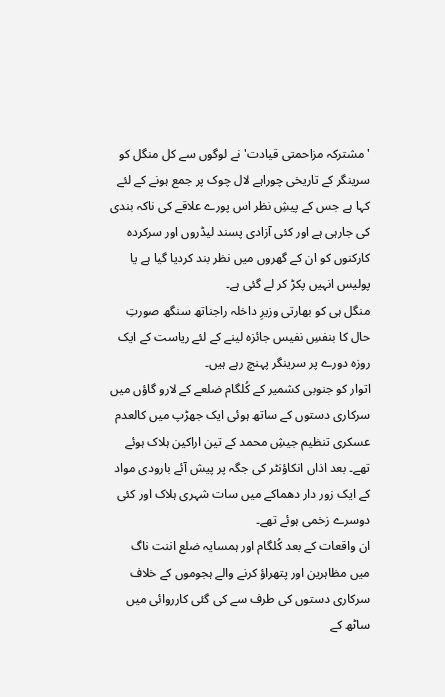'مشترکہ مزاحمتی قیادت' نے لوگوں سے کل منگل کو سرینگر کے تاریخی چوراہے لال چوک پر جمع ہونے کے لئے کہا ہے جس کے پیشِ نظر اس پورے علاقے کی ناکہ بندی کی جارہی ہے اور کئی آزادی پسند لیڈروں اور سرکردہ کارکنوں کو ان کے گھروں میں نظر بند کردیا گیا ہے یا پولیس انہیں پکڑ کر لے گئی ہے۔
منگل ہی کو بھارتی وزیرِ داخلہ راجناتھ سنگھ صورتِ حال کا بنفسِ نفیس جائزہ لینے کے لئے ریاست کے ایک روزہ دورے پر سرینگر پہنچ رہے ہیں۔
اتوار کو جنوبی کشمیر کے کُلگام ضلعے کے لارو گاؤں میں سرکاری دستوں کے ساتھ ہوئی ایک جھڑپ میں کالعدم عسکری تنظیم جیشِ محمد کے تین اراکین ہلاک ہوئے تھے۔ بعد اذاں انکاؤنٹر کی جگہ پر پیش آئے بارودی مواد کے ایک زور دار دھماکے میں سات شہری ہلاک اور کئی دوسرے زخمی ہوئے تھے۔
ان واقعات کے بعد کُلگام اور ہمسایہ ضلع اننت ناگ میں مظاہرین اور پتھراؤ کرنے والے ہجوموں کے خلاف سرکاری دستوں کی طرف سے کی گئی کارروائی میں ساٹھ کے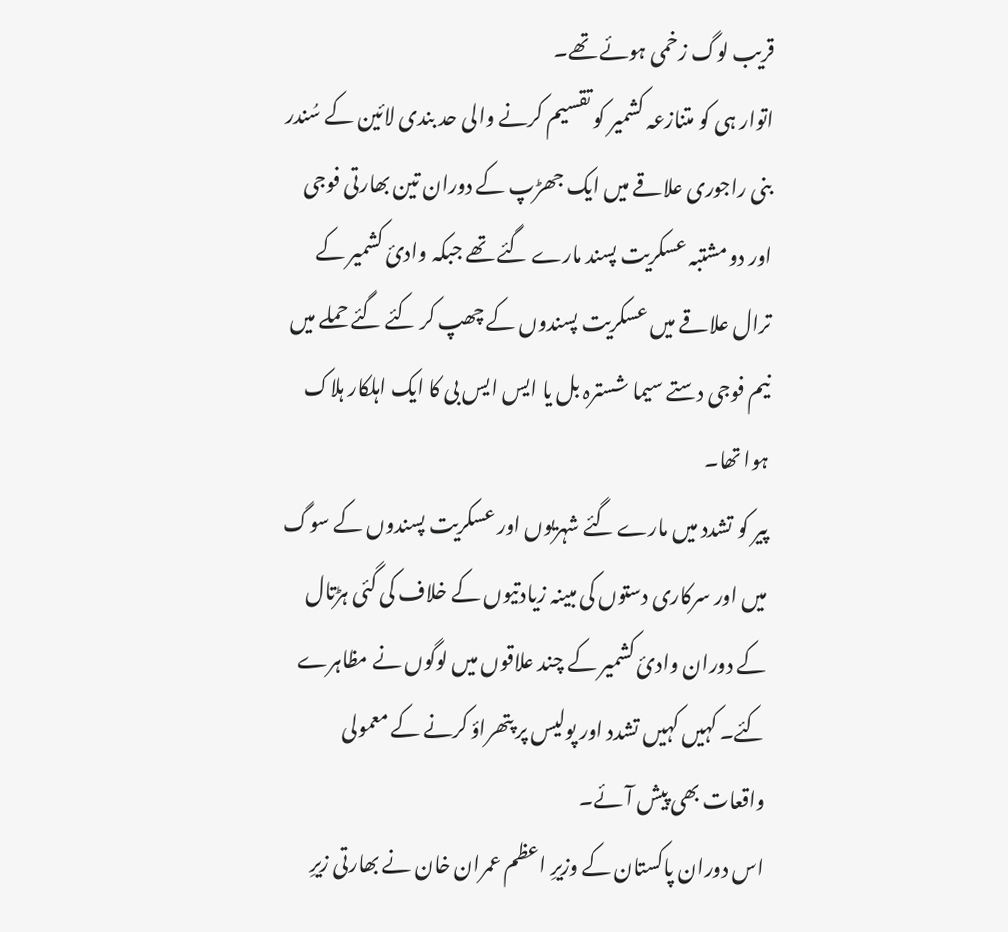قریب لوگ زخمی ہوئے تھے۔
اتوار ہی کو متنازعہ کشمیر کو تقسیم کرنے والی حد بندی لائین کے سُندر بنی راجوری علاقے میں ایک جھڑپ کے دوران تین بھارتی فوجی اور دو مشتبہ عسکریت پسند مارے گئے تھے جبکہ وادئ کشمیر کے ترال علاقے میں عسکریت پسندوں کے چھپ کر کئے گئے حملے میں نیم فوجی دستے سیما شسترہ بل یا ایس ایس بی کا ایک اہلکار ہلاک ہوا تھا۔
پیر کو تشدد میں مارے گئے شہریوں اور عسکریت پسندوں کے سوگ میں اور سرکاری دستوں کی مبینہ زیادتیوں کے خلاف کی گئی ہڑتال کے دوران وادئ کشمیر کے چند علاقوں میں لوگوں نے مظاہرے کئے۔ کہیں کہیں تشدد اور پولیس پر پتھراؤ کرنے کے معمولی واقعات بھی پیش آئے۔
اس دوران پاکستان کے وزیرِ اعظم عمران خان نے بھارتی زیرِ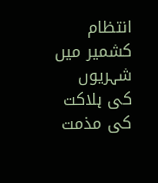انتظام کشمیر میں شہریوں کی ہلاکت کی مذمت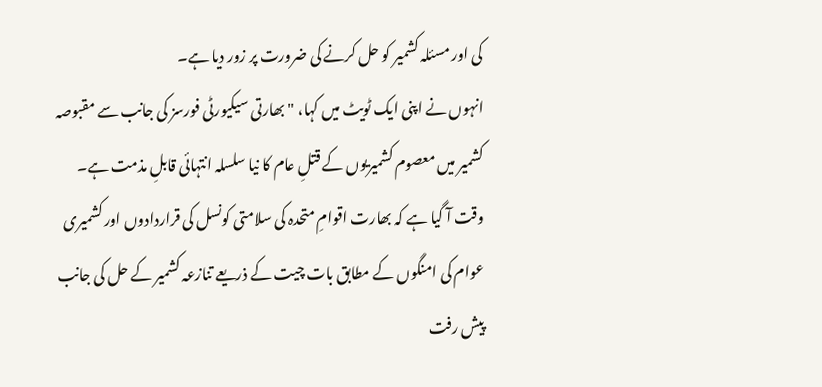کی اور مسئلہ کشمیر کو حل کرنے کی ضرورت پر زور دیا ہے۔
انہوں نے اپنی ایک ٹویٹ میں کہا، " بھارتی سیکیورٹی فورسز کی جانب سے مقبوصہ کشمیر میں معصوم کشمیریوں کے قتلِ عام کا نیا سلسلہ انتہائی قابلِ مذمت ہے۔ وقت آ گیا ہے کہ بھارت اقوامِ متحدہ کی سلامتی کونسل کی قراردادوں اور کشمیری عوام کی امنگوں کے مطابق بات چیت کے ذریعے تنازعہ کشمیر کے حل کی جانب پیش رفت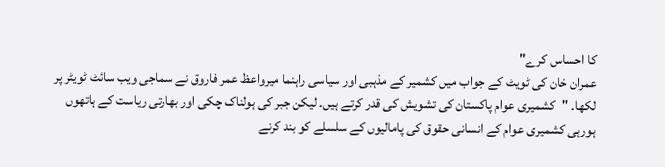کا احساس کرے"
عمران خان کی ٹویٹ کے جواب میں کشمیر کے مذہبی اور سیاسی راہنما میرواعظ عمر فاروق نے سماجی ویب سائٹ ٹویٹر پر لکھا۔ "کشمیری عوام پاکستان کی تشویش کی قدر کرتے ہیں۔ لیکن جبر کی ہولناک چکی اور بھارتی ریاست کے ہاتھوں ہورہی کشمیری عوام کے انسانی حقوق کی پامالیوں کے سلسلے کو بند کرنے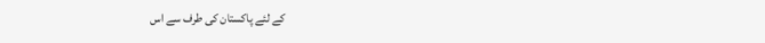کے لئے پاکستان کی طرف سے اس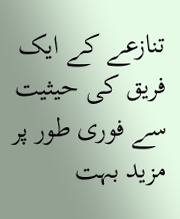تنازعے کے ایک فریق کی حیثیت سے فوری طور پر مزید بہت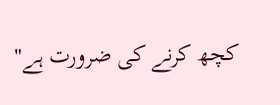کچھ کرنے کی ضرورت ہے"